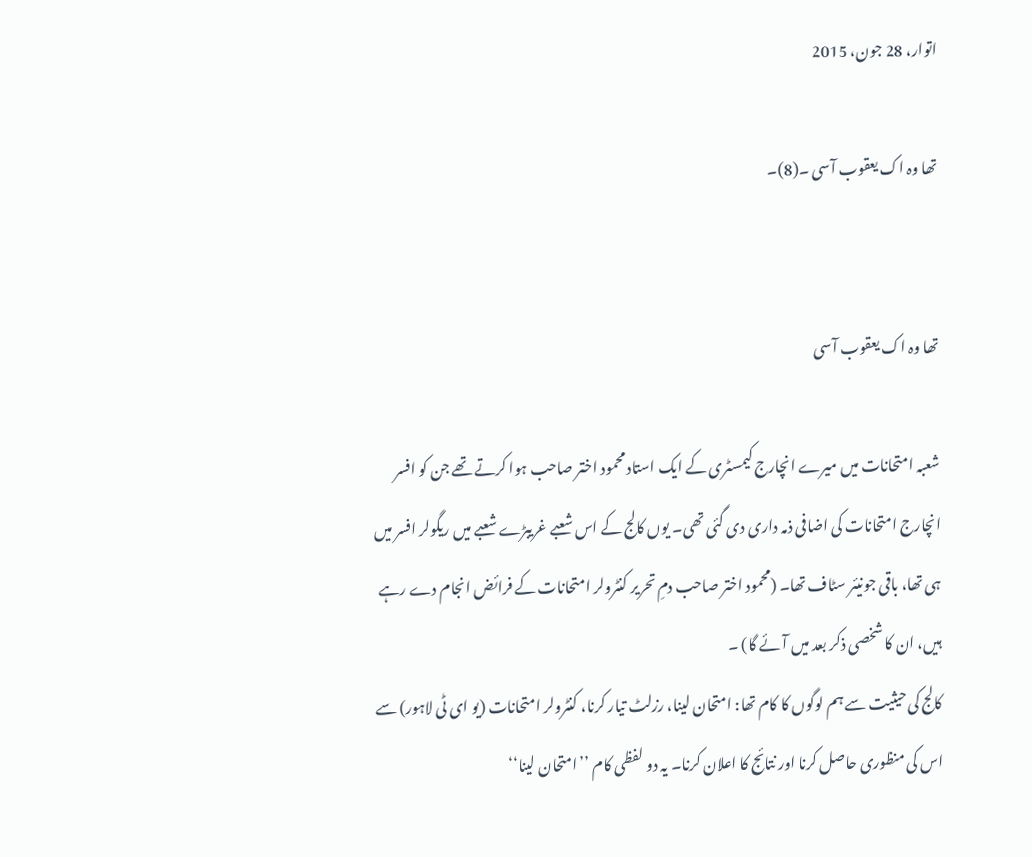اتوار، 28 جون، 2015

تھا وہ اک یعقوب آسی ۔(8)۔


تھا وہ اک یعقوب آسی

شعبہ امتحانات میں میرے انچارج کیمسٹری کے ایک استاد محمود اختر صاحب ہوا کرتے تھے جن کو افسر انچارج امتحانات کی اضافی ذمہ داری دی گئی تھی۔ یوں کالج کے اس شعبے غریبڑے شعبے میں ریگولر افسر میں ہی تھا، باقی جونیئر سٹاف تھا۔ (محمود اختر صاحب دمِ تحریر کنٹرولر امتحانات کے فرائض انجام دے رہے ہیں، ان کا شخصی ذکر بعد میں آئے گا) ۔
کالج کی حیثیت سے ہم لوگوں کا کام تھا: امتحان لینا، رزلٹ تیار کرنا، کنٹرولر امتحانات (یو ای ٹی لاہور) سے اس کی منظوری حاصل کرنا اور نتائج کا اعلان کرنا۔ یہ دو لفظی کام ’’امتحان لینا‘‘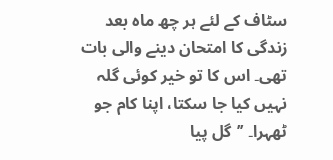سٹاف کے لئے ہر چھ ماہ بعد زندگی کا امتحان دینے والی بات تھی۔ اس کا تو خیر کوئی گلہ نہیں کیا جا سکتا، اپنا کام جو ٹھہرا۔ ’’گل پیا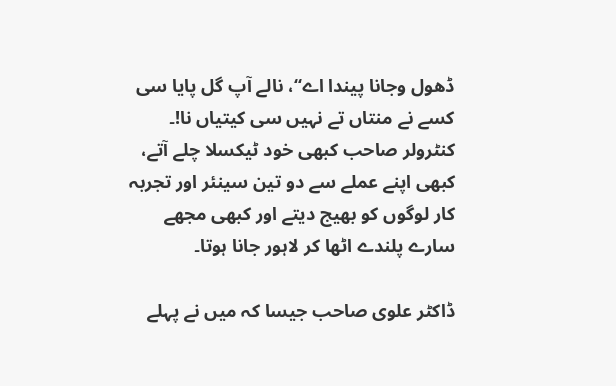ڈھول وجانا پیندا اے‘‘، نالے آپ گل پایا سی کسے نے منتاں تے نہیں سی کیتیاں نا!۔ کنٹرولر صاحب کبھی خود ٹیکسلا چلے آتے، کبھی اپنے عملے سے دو تین سینئر اور تجربہ کار لوگوں کو بھیج دیتے اور کبھی مجھے سارے پلندے اٹھا کر لاہور جانا ہوتا۔

ڈاکٹر علوی صاحب جیسا کہ میں نے پہلے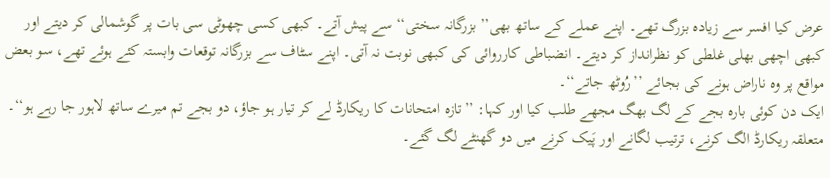عرض کیا افسر سے زیادہ بزرگ تھے۔ اپنے عملے کے ساتھ بھی’’ بزرگانہ سختی‘‘ سے پیش آتے۔ کبھی کسی چھوٹی سی بات پر گوشمالی کر دیتے اور کبھی اچھی بھلی غلطی کو نظرانداز کر دیتے۔ انضباطی کارروائی کی کبھی نوبت نہ آتی۔ اپنے سٹاف سے بزرگانہ توقعات وابستہ کئے ہوئے تھے، سو بعض مواقع پر وہ ناراض ہونے کی بجائے ’’رُوٹھ جاتے‘‘۔
ایک دن کوئی بارہ بجے کے لگ بھگ مجھے طلب کیا اور کہا: ’’تازہ امتحانات کا ریکارڈ لے کر تیار ہو جاؤ، دو بجے تم میرے ساتھ لاہور جا رہے ہو‘‘۔
متعلقہ ریکارڈ الگ کرنے، ترتیب لگانے اور پَیک کرنے میں دو گھنٹے لگ گئے۔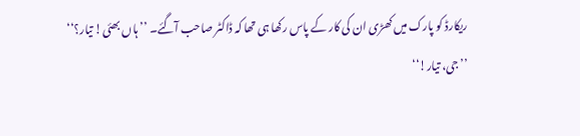ریکارڈ کو پارک میں کھڑی ان کی کار کے پاس رکھا ہی تھا کہ ڈاکٹر صاحب آگئے۔ ’’ہاں بھئی! تیار؟‘‘
’’جی، تیار!‘‘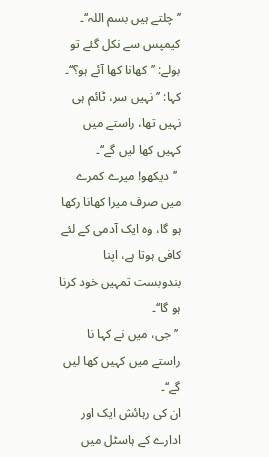’’چلتے ہیں بسم اللہ‘‘۔ کیمپس سے نکل گئے تو بولے: ’’کھانا کھا آئے ہو؟‘‘۔
کہا: ’’نہیں سر، ٹائم ہی نہیں تھا، راستے میں کہیں کھا لیں گے‘‘۔
 ’’دیکھو! میرے کمرے میں صرف میرا کھانا رکھا ہو گا، وہ ایک آدمی کے لئے کافی ہوتا ہے، اپنا بندوبست تمہیں خود کرنا ہو گا‘‘۔
 ’’جی، میں نے کہا نا راستے میں کہیں کھا لیں گے‘‘۔
ان کی رہائش ایک اور ادارے کے ہاسٹل میں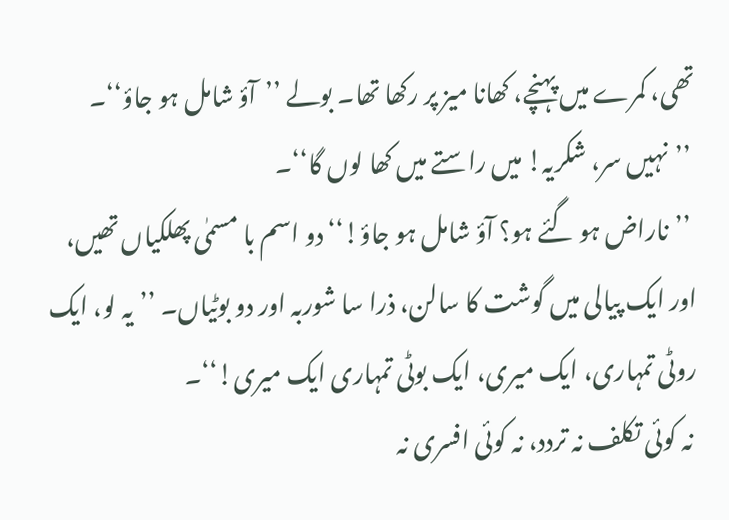تھی، کمرے میں پہنچے، کھانا میز پر رکھا تھا۔ بولے ’’آؤ شامل ہو جاؤ‘‘۔
 ’’نہیں سر، شکریہ! میں راستے میں کھا لوں گا‘‘۔
 ’’ناراض ہو گئے ہو؟ آؤ شامل ہو جاؤ!‘‘ دو اسم با مسمٰی پھلکیاں تھیں، اور ایک پیالی میں گوشت کا سالن، ذرا سا شوربہ اور دو بوٹیاں۔ ’’یہ لو، ایک روٹی تمہاری، ایک میری، ایک بوٹی تمہاری ایک میری!‘‘۔
 نہ کوئی تکلف نہ تردد، نہ کوئی افسری نہ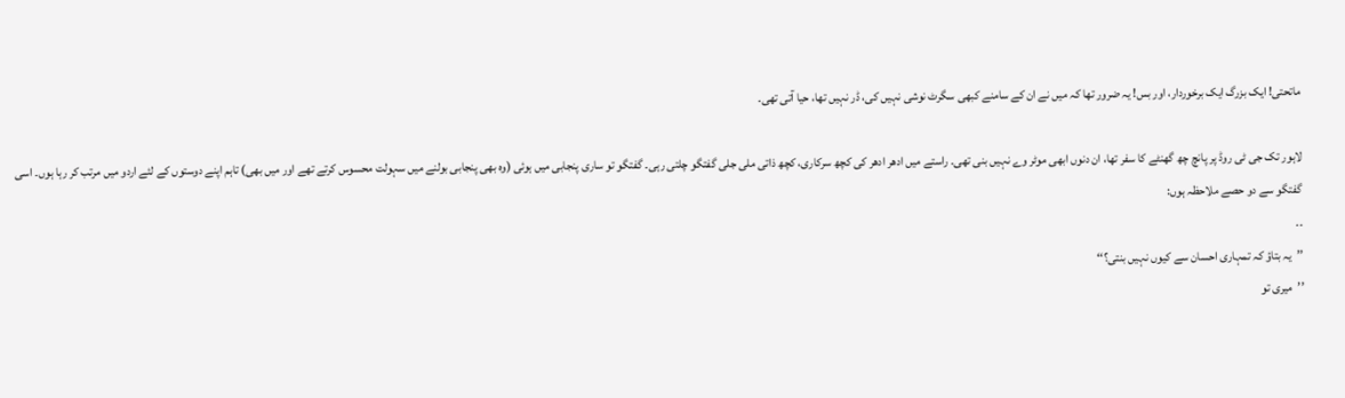ماتحتی! ایک بزرگ ایک برخوردار، اور بس! یہ ضرور تھا کہ میں نے ان کے سامنے کبھی سگرٹ نوشی نہیں کی، ڈر نہیں تھا، حیا آتی تھی۔

لاہور تک جی ٹی روڈ پر پانچ چھ گھنٹے کا سفر تھا، ان دنوں ابھی موٹر وے نہیں بنی تھی۔ راستے میں ادھر ادھر کی کچھ سرکاری، کچھ ذاتی ملی جلی گفتگو چلتی رہی۔ گفتگو تو ساری پنجابی میں ہوئی (وہ بھی پنجابی بولنے میں سہولت محسوس کرتے تھے اور میں بھی) تاہم اپنے دوستوں کے لئے اردو میں مرتب کر رہا ہوں۔ اسی گفتگو سے دو حصے ملاحظہ ہوں:
۔۔
’’یہ بتاؤ کہ تمہاری احسان سے کیوں نہیں بنتی؟‘‘
’’میری تو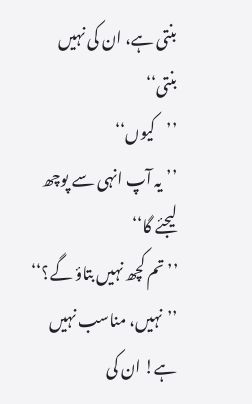بنتی ہے، ان کی نہیں بنتی‘‘
’’کیوں‘‘
’’یہ آپ انہی سے پوچھ لیجئے گا‘‘
’’تم کچھ نہیں بتاؤ گے؟‘‘
’’نہیں، مناسب نہیں ہے! ان کی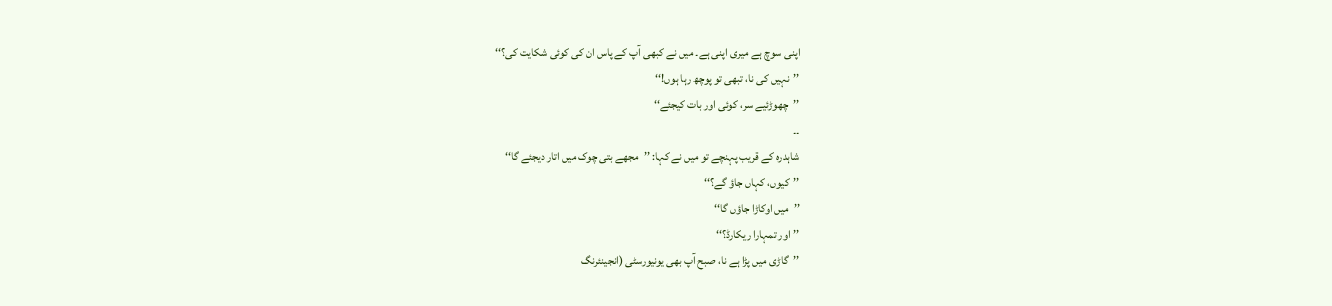اپنی سوچ ہے میری اپنی ہے۔ میں نے کبھی آپ کے پاس ان کی کوئی شکایت کی؟‘‘
’’نہیں کی نا، تبھی تو پوچھ رہا ہوں!‘‘
’’چھوڑئیے سر، کوئی اور بات کیجئے‘‘
۔۔
شاہدرہ کے قریب پہنچے تو میں نے کہا: ’’مجھے بتی چوک میں اتار دیجئے گا‘‘
’’کیوں، کہاں جاؤ گے؟‘‘
’’میں اوکاڑا جاؤں گا‘‘
’’اور تمہارا ریکارڈ؟‘‘
’’گاڑی میں پڑا ہے نا، صبح آپ بھی یونیورسٹی (انجینئرنگ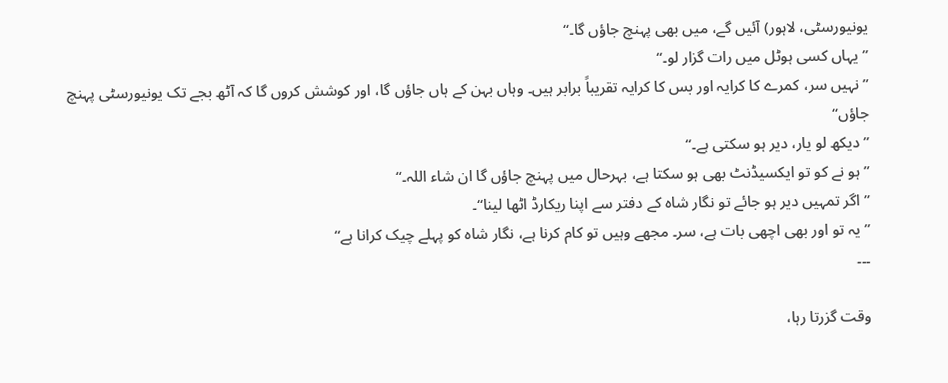یونیورسٹی، لاہور) آئیں گے، میں بھی پہنچ جاؤں گا۔‘‘
’’یہاں کسی ہوٹل میں رات گزار لو۔‘‘
’’نہیں سر، کمرے کا کرایہ اور بس کا کرایہ تقریباً برابر ہیں۔ وہاں بہن کے ہاں جاؤں گا، اور کوشش کروں گا کہ آٹھ بجے تک یونیورسٹی پہنچ جاؤں‘‘
’’دیکھ لو یار، دیر ہو سکتی ہے۔‘‘
’’ہو نے کو تو ایکسیڈنٹ بھی ہو سکتا ہے، بہرحال میں پہنچ جاؤں گا ان شاء اللہ۔‘‘
’’اگر تمہیں دیر ہو جائے تو نگار شاہ کے دفتر سے اپنا ریکارڈ اٹھا لینا‘‘۔
’’یہ تو اور بھی اچھی بات ہے، سر۔ مجھے وہیں تو کام کرنا ہے، نگار شاہ کو پہلے چیک کرانا ہے‘‘
۔۔۔

وقت گزرتا رہا،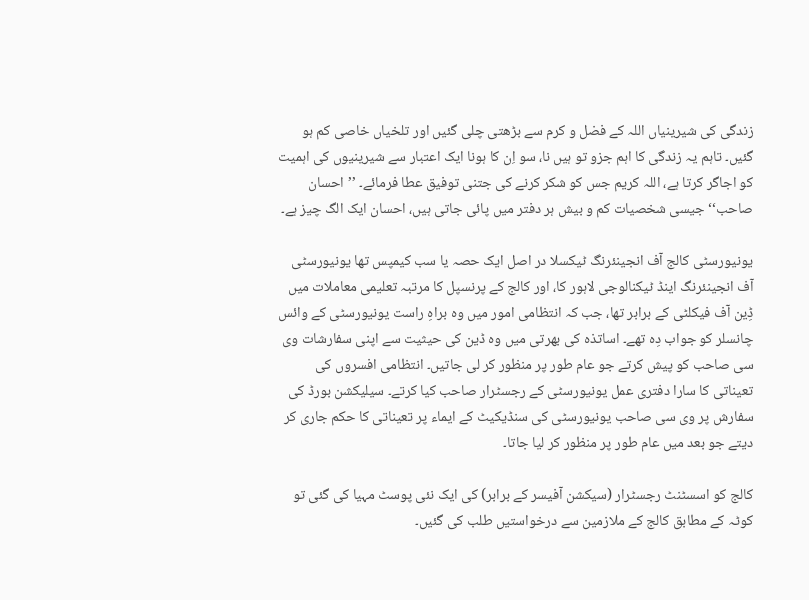زندگی کی شیرینیاں اللہ کے فضل و کرم سے بڑھتی چلی گئیں اور تلخیاں خاصی کم ہو گئیں۔ تاہم یہ زندگی کا اہم جزو تو ہیں نا، سو اِن کا ہونا ایک اعتبار سے شیرینیوں کی اہمیت کو اجاگر کرتا ہے، اللہ کریم جس کو شکر کرنے کی جتنی توفیق عطا فرمائے۔ ’’احسان صاحب‘‘ جیسی شخصیات کم و بیش ہر دفتر میں پائی جاتی ہیں، احسان ایک الگ چیز ہے۔

یونیورسٹی کالج آف انجینئرنگ ٹیکسلا در اصل ایک حصہ یا سب کیمپس تھا یونیورسٹی آف انجینئرنگ اینڈ ٹیکنالوجی لاہور کا، اور کالج کے پرنسپل کا مرتبہ تعلیمی معاملات میں ڈِین آف فیکلٹی کے برابر تھا، جب کہ انتظامی امور میں وہ براہِ راست یونیورسٹی کے وائس چانسلر کو جواب دِہ تھے۔ اساتذہ کی بھرتی میں وہ ڈین کی حیثیت سے اپنی سفارشات وی سی صاحب کو پیش کرتے جو عام طور پر منظور کر لی جاتیں۔ انتظامی افسروں کی تعیناتی کا سارا دفتری عمل یونیورسٹی کے رجسٹرار صاحب کیا کرتے۔ سیلیکشن بورڈ کی سفارش پر وی سی صاحب یونیورسٹی کی سنڈیکیٹ کے ایماء پر تعیناتی کا حکم جاری کر دیتے جو بعد میں عام طور پر منظور کر لیا جاتا۔

کالج کو اسسٹنٹ رجسٹرار (سیکشن آفیسر کے برابر) کی ایک نئی پوسٹ مہیا کی گئی تو کوٹہ کے مطابق کالج کے ملازمین سے درخواستیں طلب کی گئیں۔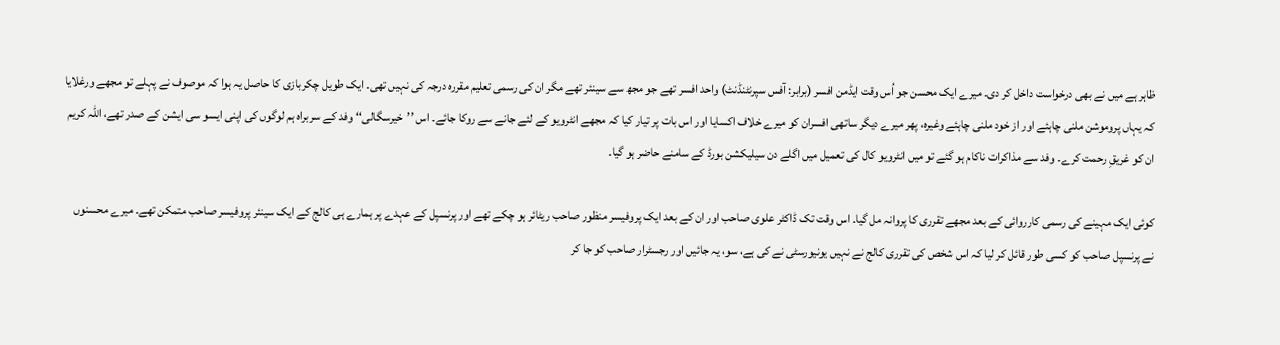ظاہر ہے میں نے بھی درخواست داخل کر دی۔ میرے ایک محسن جو اُس وقت ایڈمن افسر (برابر: آفس سپرنٹنڈنٹ) واحد افسر تھے جو مجھ سے سینئر تھے مگر ان کی رسمی تعلیم مقررہ درجہ کی نہیں تھی۔ ایک طویل چکربازی کا حاصل یہ ہوا کہ موصوف نے پہلے تو مجھے ورغلایا کہ یہاں پروموشن ملنی چاہئے اور از خود ملنی چاہئے وغیرہ، پھر میرے دیگر ساتھی افسران کو میرے خلاف اکسایا اور اس بات پر تیار کیا کہ مجھے انٹرویو کے لئے جانے سے روکا جائے۔ اس ’’خیرسگالی‘‘ وفد کے سربراہ ہم لوگوں کی اپنی ایسو سی ایشن کے صدر تھے، اللہ کریم ان کو غریقِ رحمت کرے۔ وفد سے مذاکرات ناکام ہو گئے تو میں انٹرویو کال کی تعمیل میں اگلے دن سیلیکشن بورڈ کے سامنے حاضر ہو گیا۔

کوئی ایک مہینے کی رسمی کارروائی کے بعد مجھے تقرری کا پروانہ مل گیا۔ اس وقت تک ڈاکٹر علوی صاحب اور ان کے بعد ایک پروفیسر منظور صاحب ریٹائر ہو چکے تھے اور پرنسپل کے عہدے پر ہمارے ہی کالج کے ایک سینئر پروفیسر صاحب متمکن تھے۔ میرے محسنوں نے پرنسپل صاحب کو کسی طور قائل کر لیا کہ اس شخص کی تقرری کالج نے نہیں یونیورسٹی نے کی ہے، سو، یہ جائیں اور رجسٹرار صاحب کو جا کر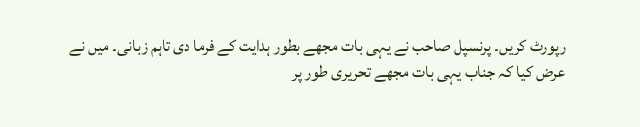رپورٹ کریں۔ پرنسپل صاحب نے یہی بات مجھے بطور ہدایت کے فرما دی تاہم زبانی۔ میں نے عرض کیا کہ جناب یہی بات مجھے تحریری طور پر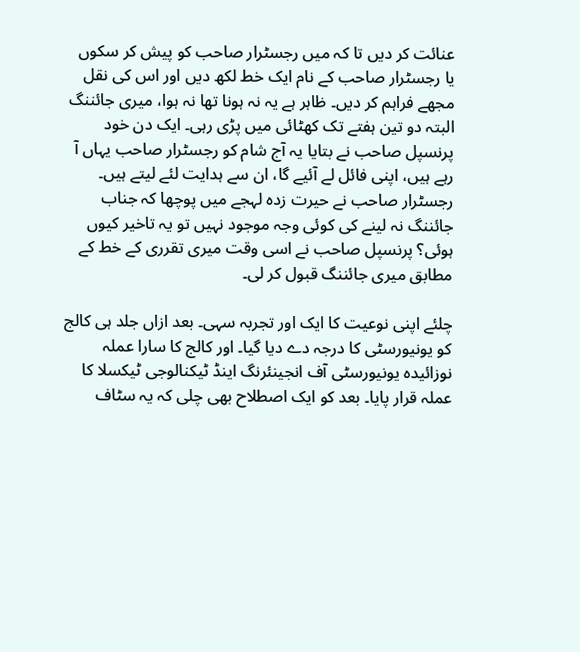عنائت کر دیں تا کہ میں رجسٹرار صاحب کو پیش کر سکوں یا رجسٹرار صاحب کے نام ایک خط لکھ دیں اور اس کی نقل مجھے فراہم کر دیں۔ ظاہر ہے یہ نہ ہونا تھا نہ ہوا، میری جائننگ البتہ دو تین ہفتے تک کھٹائی میں پڑی رہی۔ ایک دن خود پرنسپل صاحب نے بتایا یہ آج شام کو رجسٹرار صاحب یہاں آ رہے ہیں، اپنی فائل لے آئیے گا، ان سے ہدایت لئے لیتے ہیں۔ رجسٹرار صاحب نے حیرت زدہ لہجے میں پوچھا کہ جناب جائننگ نہ لینے کی کوئی وجہ موجود نہیں تو یہ تاخیر کیوں ہوئی؟ پرنسپل صاحب نے اسی وقت میری تقرری کے خط کے مطابق میری جائننگ قبول کر لی۔

چلئے اپنی نوعیت کا ایک اور تجربہ سہی۔ بعد ازاں جلد ہی کالج کو یونیورسٹی کا درجہ دے دیا گیا۔ اور کالج کا سارا عملہ نوزائیدہ یونیورسٹی آف انجینئرنگ اینڈ ٹیکنالوجی ٹیکسلا کا عملہ قرار پایا۔ بعد کو ایک اصطلاح بھی چلی کہ یہ سٹاف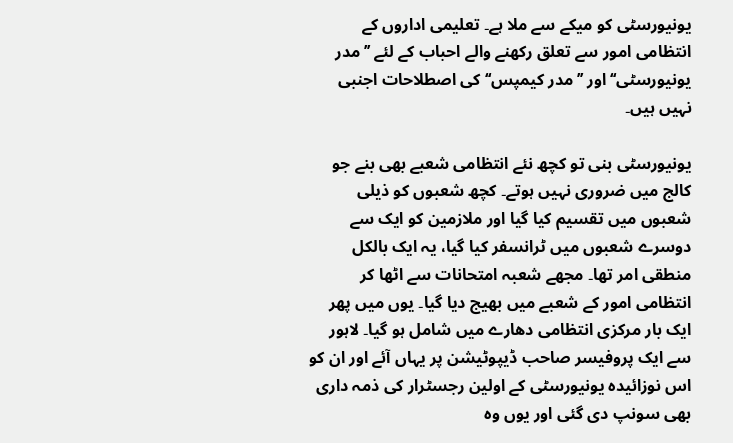یونیورسٹی کو میکے سے ملا ہے۔ تعلیمی اداروں کے انتظامی امور سے تعلق رکھنے والے احباب کے لئے ’’مدر یونیورسٹی‘‘ اور ’’مدر کیمپس‘‘ کی اصطلاحات اجنبی نہیں ہیں۔

یونیورسٹی بنی تو کچھ نئے انتظامی شعبے بھی بنے جو کالج میں ضروری نہیں ہوتے۔ کچھ شعبوں کو ذیلی شعبوں میں تقسیم کیا گیا اور ملازمین کو ایک سے دوسرے شعبوں میں ٹرانسفر کیا گیا، یہ ایک بالکل منطقی امر تھا۔ مجھے شعبہ امتحانات سے اٹھا کر انتظامی امور کے شعبے میں بھیج دیا گیا۔ یوں میں پھر ایک بار مرکزی انتظامی دھارے میں شامل ہو گیا۔ لاہور سے ایک پروفیسر صاحب ڈیپوٹیشن پر یہاں آئے اور ان کو اس نوزائیدہ یونیورسٹی کے اولین رجسٹرار کی ذمہ داری بھی سونپ دی گئی اور یوں وہ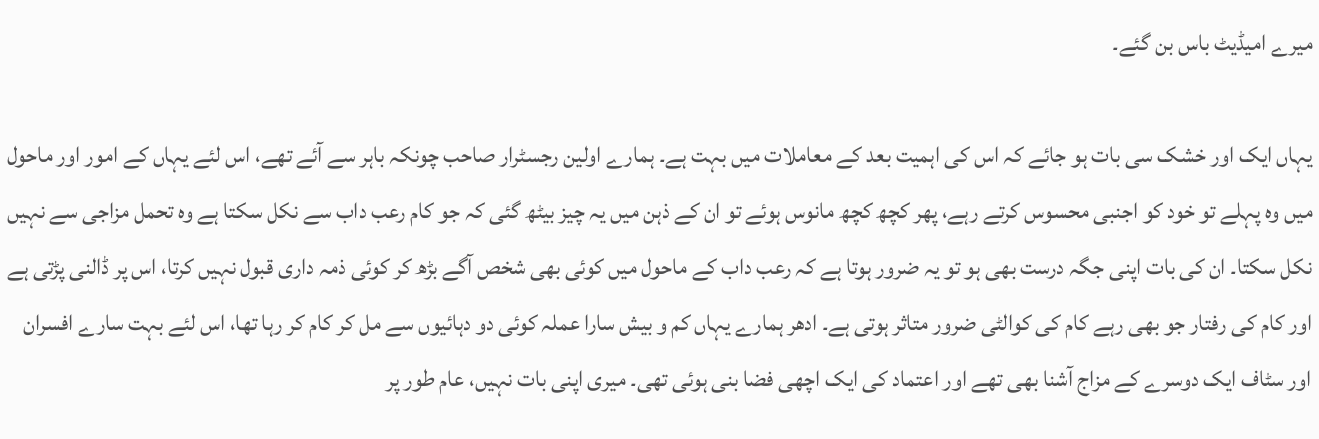میرے امیڈیٹ باس بن گئے۔

یہاں ایک اور خشک سی بات ہو جائے کہ اس کی اہمیت بعد کے معاملات میں بہت ہے۔ ہمارے اولین رجسٹرار صاحب چونکہ باہر سے آئے تھے، اس لئے یہاں کے امور اور ماحول میں وہ پہلے تو خود کو اجنبی محسوس کرتے رہے، پھر کچھ کچھ مانوس ہوئے تو ان کے ذہن میں یہ چیز بیٹھ گئی کہ جو کام رعب داب سے نکل سکتا ہے وہ تحمل مزاجی سے نہیں نکل سکتا۔ ان کی بات اپنی جگہ درست بھی ہو تو یہ ضرور ہوتا ہے کہ رعب داب کے ماحول میں کوئی بھی شخص آگے بڑھ کر کوئی ذمہ داری قبول نہیں کرتا، اس پر ڈالنی پڑتی ہے اور کام کی رفتار جو بھی رہے کام کی کوالٹی ضرور متاثر ہوتی ہے۔ ادھر ہمارے یہاں کم و بیش سارا عملہ کوئی دو دہائیوں سے مل کر کام کر رہا تھا، اس لئے بہت سارے افسران اور سٹاف ایک دوسرے کے مزاج آشنا بھی تھے اور اعتماد کی ایک اچھی فضا بنی ہوئی تھی۔ میری اپنی بات نہیں، عام طور پر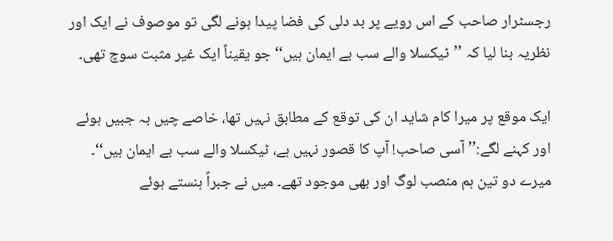رجسٹرار صاحب کے اس رویے پر بد دلی کی فضا پیدا ہونے لگی تو موصوف نے ایک اور نظریہ بنا لیا کہ ’’ٹیکسلا والے سب بے ایمان ہیں‘‘ جو یقیناً ایک غیر مثبت سوچ تھی۔

ایک موقع پر میرا کام شاید ان کی توقع کے مطابق نہیں تھا، خاصے چیں بہ جبیں ہوئے اور کہنے لگے:’’آسی صاحب! آپ کا قصور نہیں ہے، ٹیکسلا والے سب بے ایمان ہیں‘‘۔ میرے دو تین ہم منصب لوگ اور بھی موجود تھے۔ میں نے جبراً ہنستے ہوئے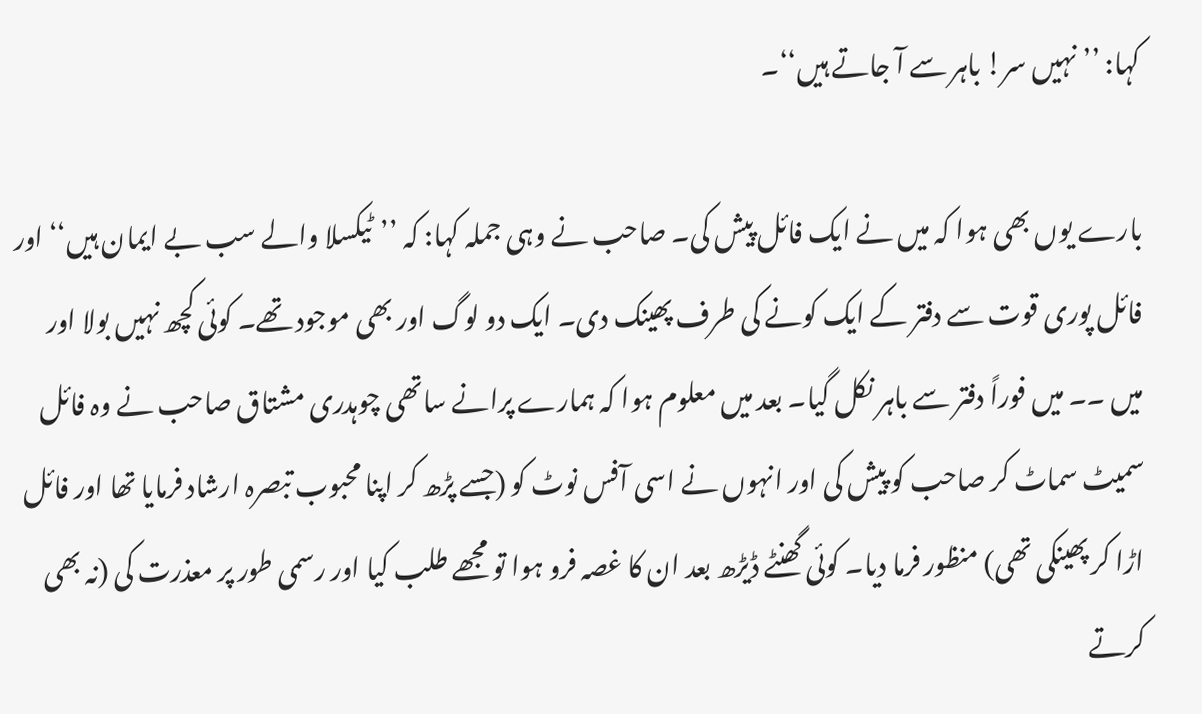کہا: ’’نہیں سر! باہر سے آ جاتے ہیں‘‘۔

بارے یوں بھی ہوا کہ میں نے ایک فائل پیش کی۔ صاحب نے وہی جملہ کہا: کہ ’’ٹیکسلا والے سب بے ایمان ہیں‘‘ اور فائل پوری قوت سے دفتر کے ایک کونے کی طرف پھینک دی۔ ایک دو لوگ اور بھی موجود تھے۔ کوئی کچھ نہیں بولا اور میں ۔۔ میں فوراً دفتر سے باہر نکل گیا۔ بعد میں معلوم ہوا کہ ہمارے پرانے ساتھی چوہدری مشتاق صاحب نے وہ فائل سمیٹ سماٹ کر صاحب کو پیش کی اور انہوں نے اسی آفس نوٹ کو (جسے پڑھ کر اپنا محبوب تبصرہ ارشاد فرمایا تھا اور فائل اڑا کر پھینکی تھی) منظور فرما دیا۔ کوئی گھنٹے ڈیڑھ بعد ان کا غصہ فرو ہوا تو مجھے طلب کیا اور رسمی طور پر معذرت کی (نہ بھی کرتے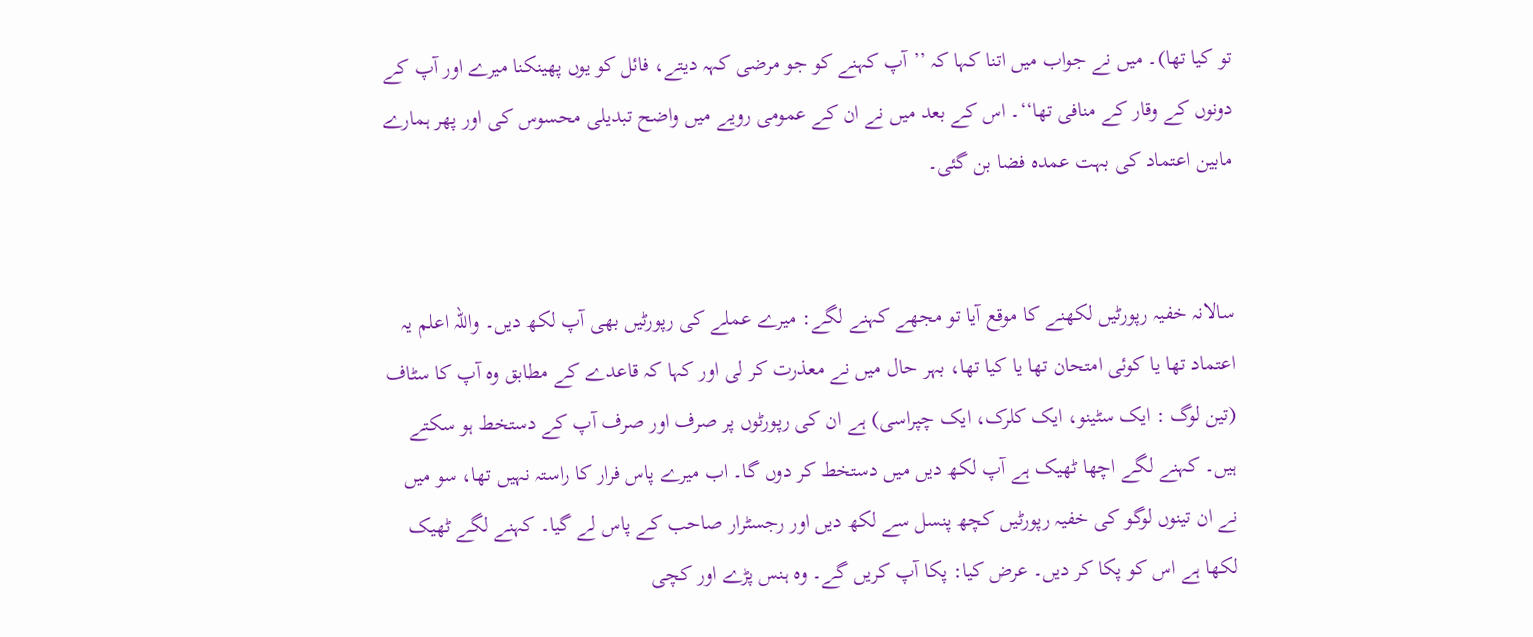تو کیا تھا)۔ میں نے جواب میں اتنا کہا کہ ’’آپ کہنے کو جو مرضی کہہ دیتے، فائل کو یوں پھینکنا میرے اور آپ کے دونوں کے وقار کے منافی تھا‘‘۔ اس کے بعد میں نے ان کے عمومی رویے میں واضح تبدیلی محسوس کی اور پھر ہمارے مابین اعتماد کی بہت عمدہ فضا بن گئی۔


سالانہ خفیہ رپورٹیں لکھنے کا موقع آیا تو مجھے کہنے لگے: میرے عملے کی رپورٹیں بھی آپ لکھ دیں۔ واللہ اعلم یہ اعتماد تھا یا کوئی امتحان تھا یا کیا تھا، بہر حال میں نے معذرت کر لی اور کہا کہ قاعدے کے مطابق وہ آپ کا سٹاف (تین لوگ : ایک سٹینو، ایک کلرک، ایک چپراسی) ہے ان کی رپورٹوں پر صرف اور صرف آپ کے دستخط ہو سکتے ہیں۔ کہنے لگے اچھا ٹھیک ہے آپ لکھ دیں میں دستخط کر دوں گا۔ اب میرے پاس فرار کا راستہ نہیں تھا، سو میں نے ان تینوں لوگو کی خفیہ رپورٹیں کچھ پنسل سے لکھ دیں اور رجسٹرار صاحب کے پاس لے گیا۔ کہنے لگے ٹھیک لکھا ہے اس کو پکا کر دیں۔ عرض کیا: پکا آپ کریں گے۔ وہ ہنس پڑے اور کچی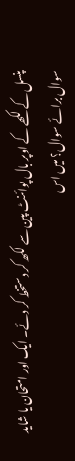پنسل کے لکھے کے اوپر بال پوائنٹ پین سے لکھ کر دستخط کر دئے۔ ایک اور امتحان یا شاید سوال برائے سوال؟ میں اس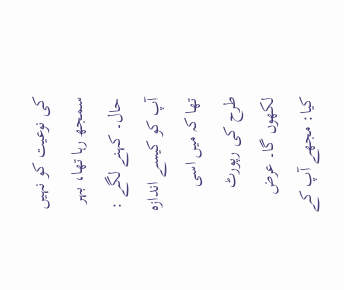کی نوعیت کو نہیں سمجھ رہا تھا، بہر حال۔ کہنے لگے : آپ کو کیسے اندازہ تھا کہ میں اسی طرح کی رپورٹ لکھوں گا۔ عرض کیا: مجھے آپ کے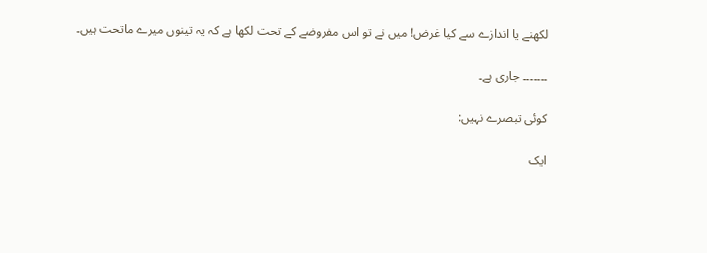لکھنے یا اندازے سے کیا غرض! میں نے تو اس مفروضے کے تحت لکھا ہے کہ یہ تینوں میرے ماتحت ہیں۔

۔۔۔۔۔۔۔ جاری ہے۔

کوئی تبصرے نہیں:

ایک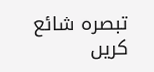تبصرہ شائع کریں